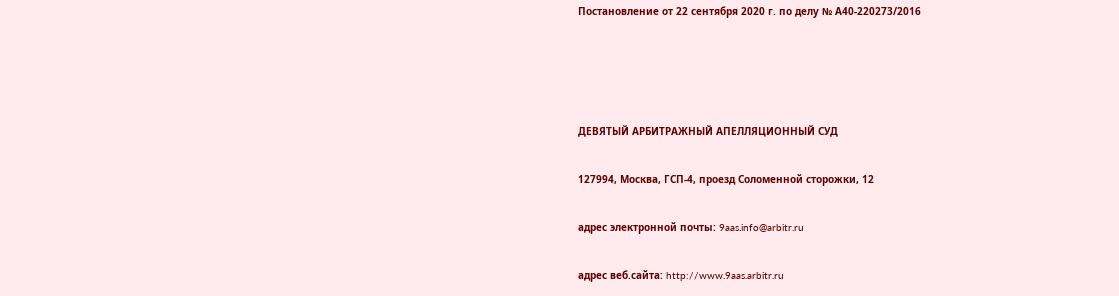Постановление от 22 сентября 2020 г. по делу № А40-220273/2016




ДЕВЯТЫЙ АРБИТРАЖНЫЙ АПЕЛЛЯЦИОННЫЙ СУД

127994, Москва, ГСП-4, проезд Соломенной cторожки, 12

адрес электронной почты: 9aas.info@arbitr.ru

адрес веб.сайта: http://www.9aas.arbitr.ru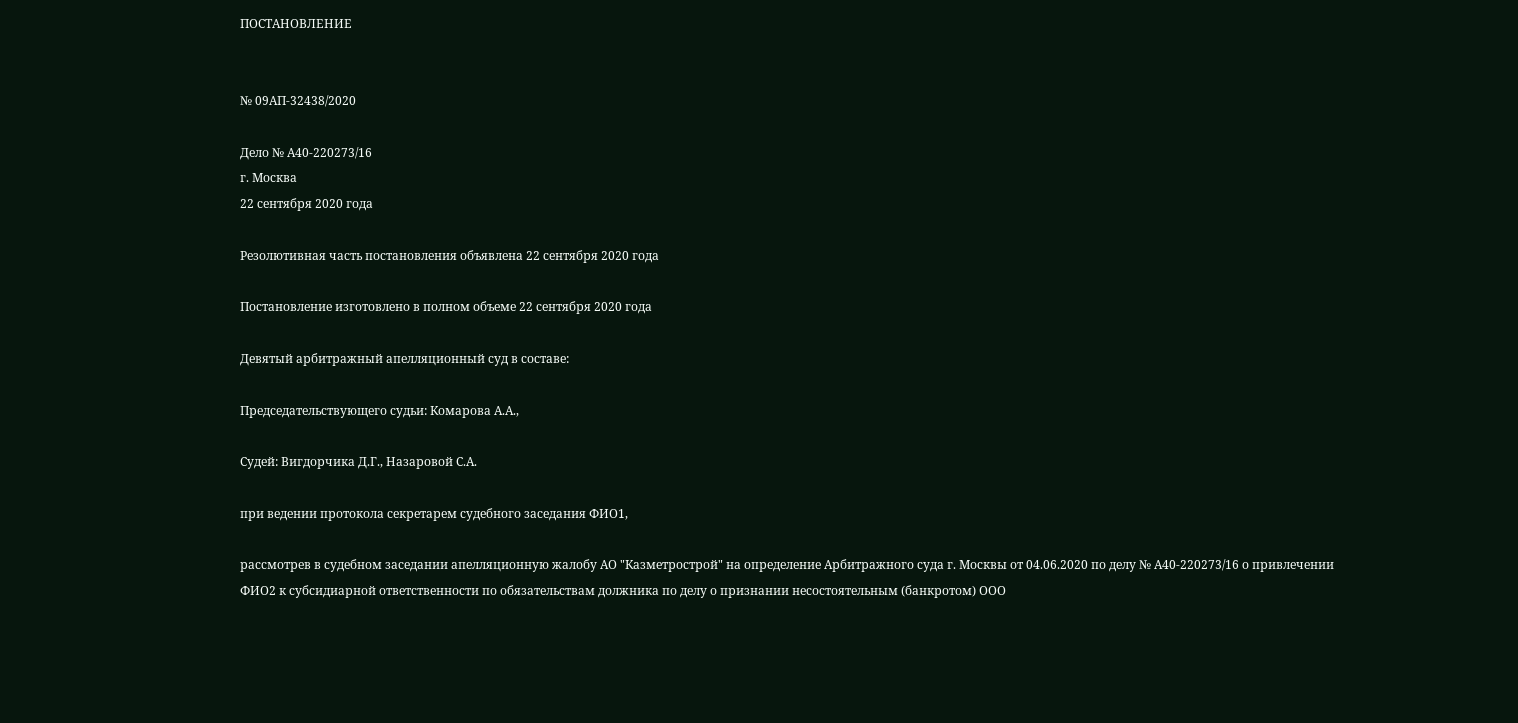ПОСТАНОВЛЕНИЕ


№ 09АП-32438/2020

Дело № А40-220273/16
г. Москва
22 сентября 2020 года

Резолютивная часть постановления объявлена 22 сентября 2020 года

Постановление изготовлено в полном объеме 22 сентября 2020 года

Девятый арбитражный апелляционный суд в составе:

Председательствующего судьи: Комарова А.А.,

Судей: Вигдорчика Д.Г., Назаровой С.А.

при ведении протокола секретарем судебного заседания ФИО1,

рассмотрев в судебном заседании апелляционную жалобу АО "Казметрострой" на определение Арбитражного суда г. Москвы от 04.06.2020 по делу № А40-220273/16 о привлечении ФИО2 к субсидиарной ответственности по обязательствам должника по делу о признании несостоятельным (банкротом) ООО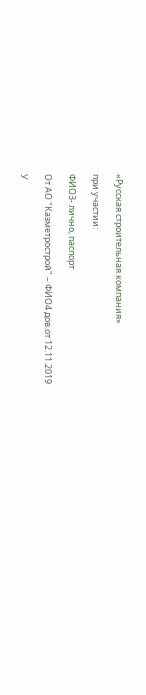«Русская строительная компания»

при участии:

ФИО3- лично, паспорт

От АО "Казметрострой" – ФИО4 дов.от 12.11.2019

У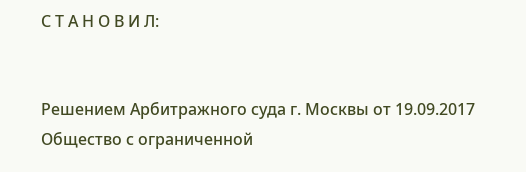С Т А Н О В И Л:


Решением Арбитражного суда г. Москвы от 19.09.2017 Общество с ограниченной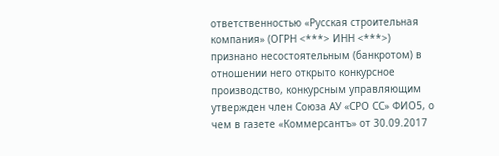ответственностью «Русская строительная компания» (ОГРН <***> ИНН <***>) признано несостоятельным (банкротом) в отношении него открыто конкурсное производство, конкурсным управляющим утвержден член Союза АУ «СРО СС» ФИО5, о чем в газете «Коммерсантъ» от 30.09.2017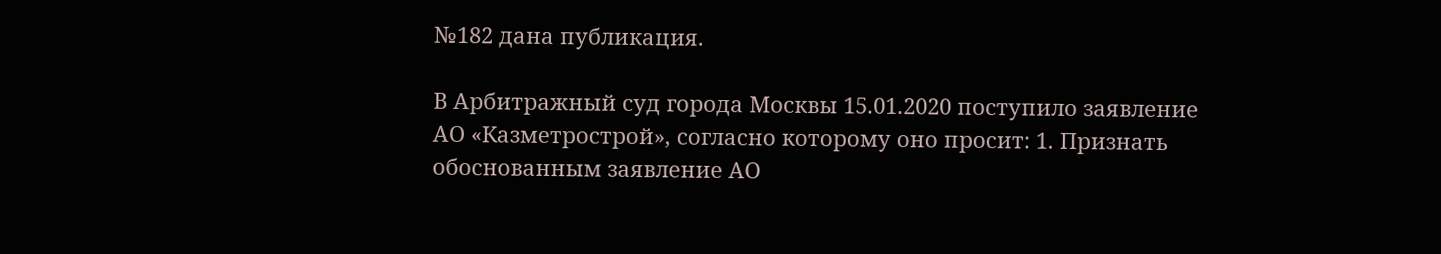№182 дана публикация.

В Арбитражный суд города Москвы 15.01.2020 поступило заявление АО «Казметрострой», согласно которому оно просит: 1. Признать обоснованным заявление АО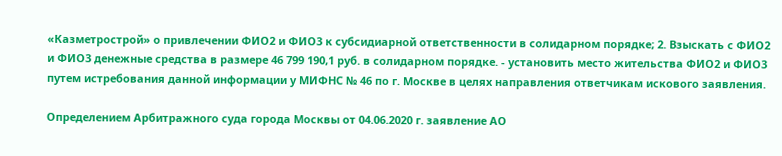«Казметрострой» о привлечении ФИО2 и ФИО3 к субсидиарной ответственности в солидарном порядке; 2. Взыскать с ФИО2 и ФИО3 денежные средства в размере 46 799 190,1 руб. в солидарном порядке. - установить место жительства ФИО2 и ФИО3 путем истребования данной информации у МИФНС № 46 по г. Москве в целях направления ответчикам искового заявления.

Определением Арбитражного суда города Москвы от 04.06.2020 г. заявление АО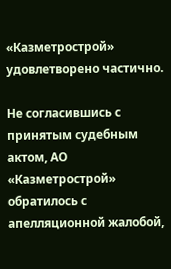«Казметрострой» удовлетворено частично.

Не согласившись с принятым судебным актом, АО «Казметрострой» обратилось с апелляционной жалобой,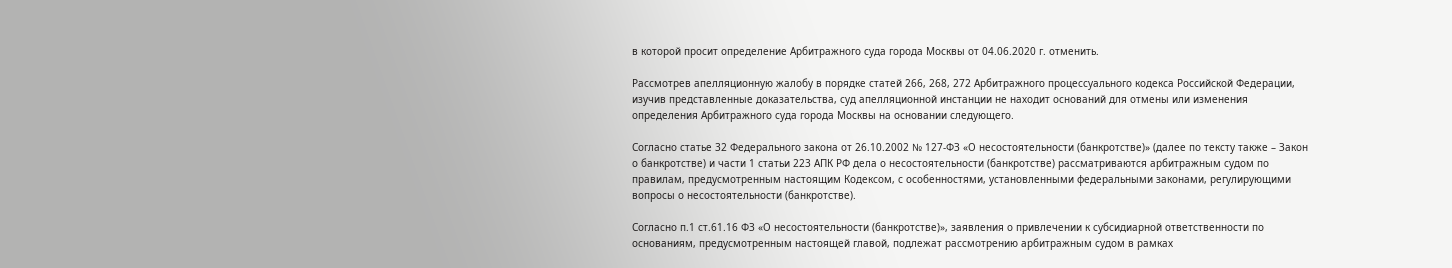в которой просит определение Арбитражного суда города Москвы от 04.06.2020 г. отменить.

Рассмотрев апелляционную жалобу в порядке статей 266, 268, 272 Арбитражного процессуального кодекса Российской Федерации, изучив представленные доказательства, суд апелляционной инстанции не находит оснований для отмены или изменения определения Арбитражного суда города Москвы на основании следующего.

Согласно статье 32 Федерального закона от 26.10.2002 № 127-ФЗ «О несостоятельности (банкротстве)» (далее по тексту также – Закон о банкротстве) и части 1 статьи 223 АПК РФ дела о несостоятельности (банкротстве) рассматриваются арбитражным судом по правилам, предусмотренным настоящим Кодексом, с особенностями, установленными федеральными законами, регулирующими вопросы о несостоятельности (банкротстве).

Согласно п.1 ст.61.16 ФЗ «О несостоятельности (банкротстве)», заявления о привлечении к субсидиарной ответственности по основаниям, предусмотренным настоящей главой, подлежат рассмотрению арбитражным судом в рамках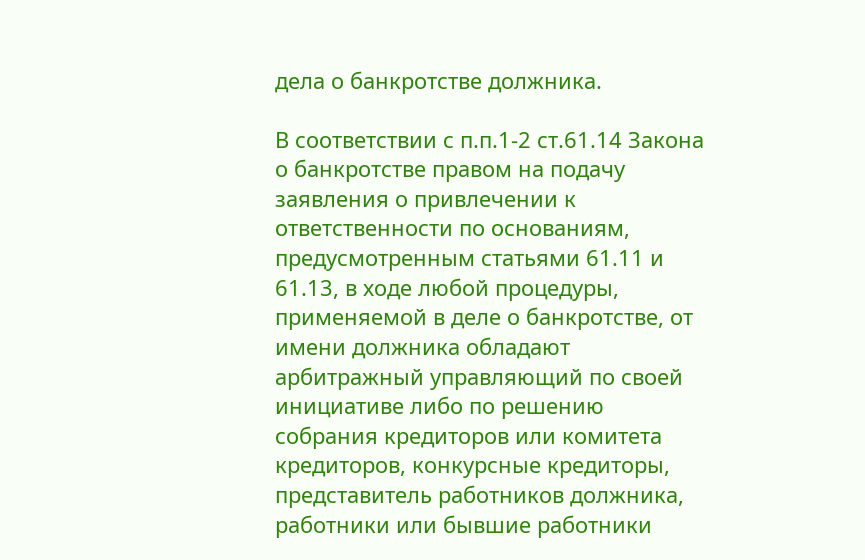дела о банкротстве должника.

В соответствии с п.п.1-2 ст.61.14 Закона о банкротстве правом на подачу заявления о привлечении к ответственности по основаниям, предусмотренным статьями 61.11 и 61.13, в ходе любой процедуры, применяемой в деле о банкротстве, от имени должника обладают арбитражный управляющий по своей инициативе либо по решению собрания кредиторов или комитета кредиторов, конкурсные кредиторы, представитель работников должника, работники или бывшие работники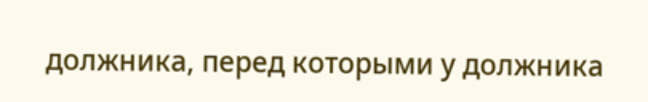должника, перед которыми у должника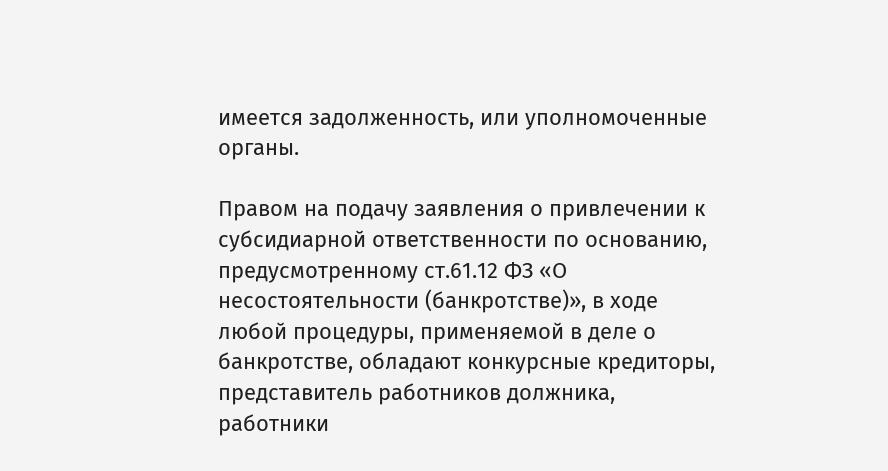имеется задолженность, или уполномоченные органы.

Правом на подачу заявления о привлечении к субсидиарной ответственности по основанию, предусмотренному ст.61.12 ФЗ «О несостоятельности (банкротстве)», в ходе любой процедуры, применяемой в деле о банкротстве, обладают конкурсные кредиторы, представитель работников должника, работники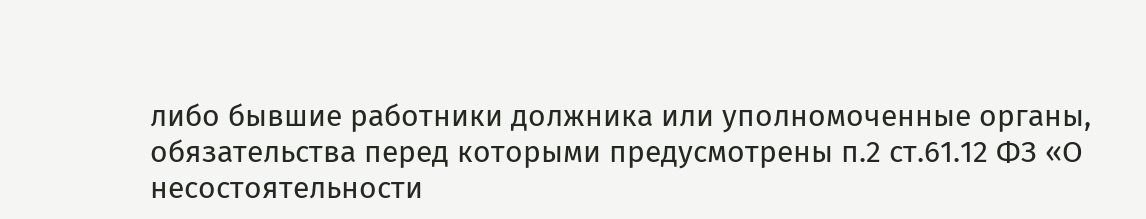либо бывшие работники должника или уполномоченные органы, обязательства перед которыми предусмотрены п.2 ст.61.12 ФЗ «О несостоятельности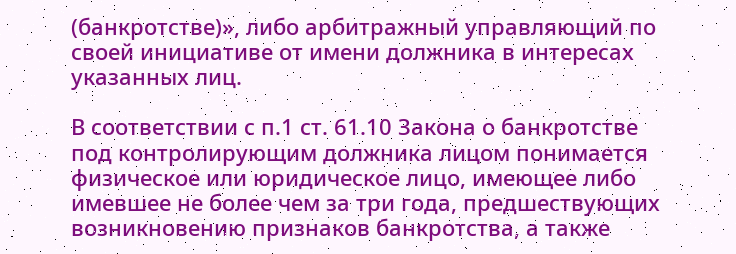(банкротстве)», либо арбитражный управляющий по своей инициативе от имени должника в интересах указанных лиц.

В соответствии с п.1 ст. 61.10 Закона о банкротстве под контролирующим должника лицом понимается физическое или юридическое лицо, имеющее либо имевшее не более чем за три года, предшествующих возникновению признаков банкротства, а также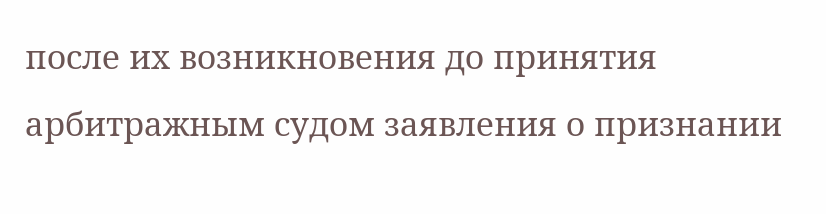после их возникновения до принятия арбитражным судом заявления о признании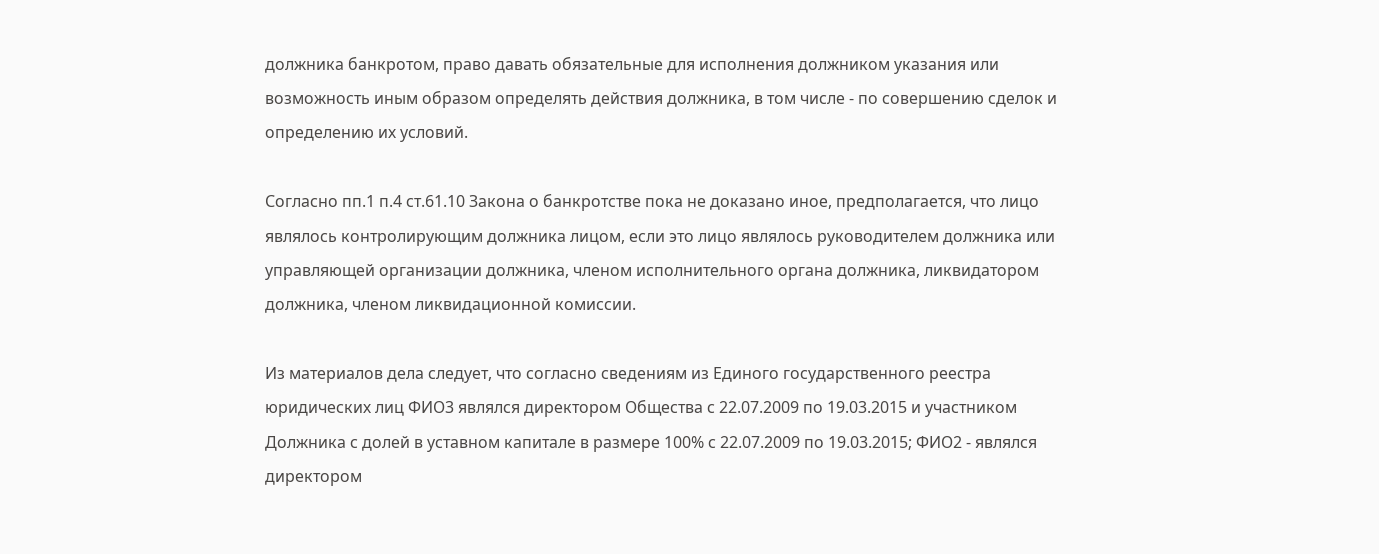должника банкротом, право давать обязательные для исполнения должником указания или возможность иным образом определять действия должника, в том числе - по совершению сделок и определению их условий.

Согласно пп.1 п.4 ст.61.10 Закона о банкротстве пока не доказано иное, предполагается, что лицо являлось контролирующим должника лицом, если это лицо являлось руководителем должника или управляющей организации должника, членом исполнительного органа должника, ликвидатором должника, членом ликвидационной комиссии.

Из материалов дела следует, что согласно сведениям из Единого государственного реестра юридических лиц ФИО3 являлся директором Общества с 22.07.2009 по 19.03.2015 и участником Должника с долей в уставном капитале в размере 100% с 22.07.2009 по 19.03.2015; ФИО2 - являлся директором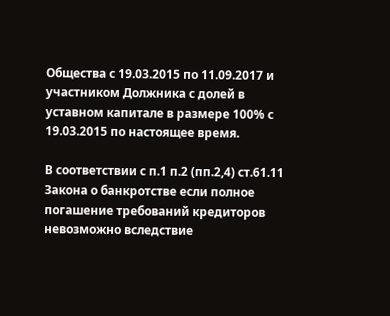Общества с 19.03.2015 по 11.09.2017 и участником Должника с долей в уставном капитале в размере 100% с 19.03.2015 по настоящее время.

В соответствии с п.1 п.2 (пп.2,4) ст.61.11 Закона о банкротстве если полное погашение требований кредиторов невозможно вследствие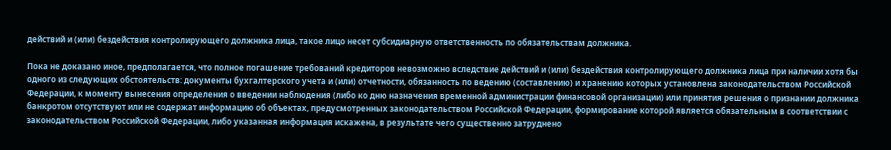действий и (или) бездействия контролирующего должника лица, такое лицо несет субсидиарную ответственность по обязательствам должника.

Пока не доказано иное, предполагается, что полное погашение требований кредиторов невозможно вследствие действий и (или) бездействия контролирующего должника лица при наличии хотя бы одного из следующих обстоятельств: документы бухгалтерского учета и (или) отчетности, обязанность по ведению (составлению) и хранению которых установлена законодательством Российской Федерации, к моменту вынесения определения о введении наблюдения (либо ко дню назначения временной администрации финансовой организации) или принятия решения о признании должника банкротом отсутствуют или не содержат информацию об объектах, предусмотренных законодательством Российской Федерации, формирование которой является обязательным в соответствии с законодательством Российской Федерации, либо указанная информация искажена, в результате чего существенно затруднено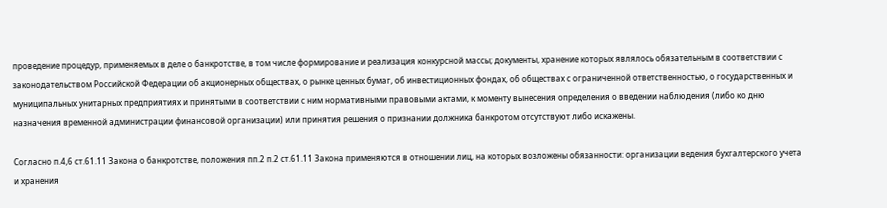проведение процедур, применяемых в деле о банкротстве, в том числе формирование и реализация конкурсной массы; документы, хранение которых являлось обязательным в соответствии с законодательством Российской Федерации об акционерных обществах, о рынке ценных бумаг, об инвестиционных фондах, об обществах с ограниченной ответственностью, о государственных и муниципальных унитарных предприятиях и принятыми в соответствии с ним нормативными правовыми актами, к моменту вынесения определения о введении наблюдения (либо ко дню назначения временной администрации финансовой организации) или принятия решения о признании должника банкротом отсутствуют либо искажены.

Согласно п.4,6 ст.61.11 Закона о банкротстве, положения пп.2 п.2 ст.61.11 Закона применяются в отношении лиц, на которых возложены обязанности: организации ведения бухгалтерского учета и хранения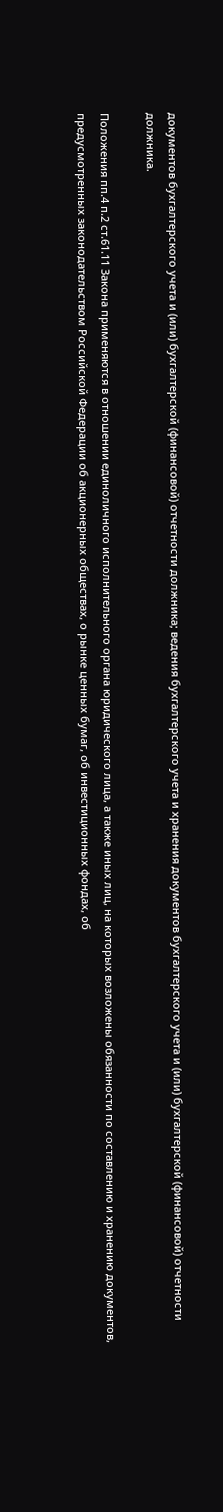документов бухгалтерского учета и (или) бухгалтерской (финансовой) отчетности должника; ведения бухгалтерского учета и хранения документов бухгалтерского учета и (или) бухгалтерской (финансовой) отчетности должника.

Положения пп.4 п.2 ст.61.11 Закона применяются в отношении единоличного исполнительного органа юридического лица, а также иных лиц, на которых возложены обязанности по составлению и хранению документов, предусмотренных законодательством Российской Федерации об акционерных обществах, о рынке ценных бумаг, об инвестиционных фондах, об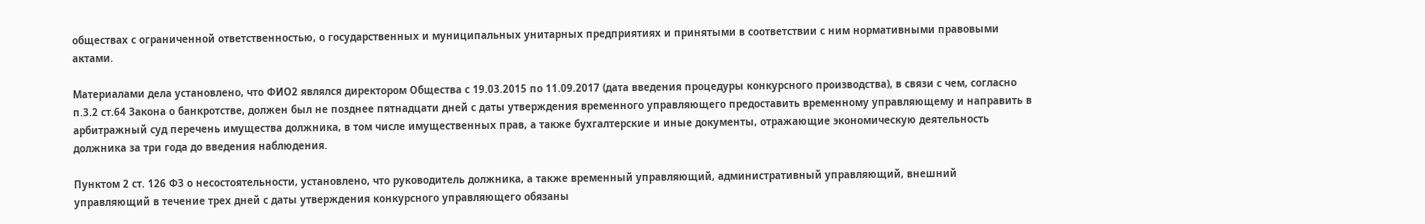обществах с ограниченной ответственностью, о государственных и муниципальных унитарных предприятиях и принятыми в соответствии с ним нормативными правовыми актами.

Материалами дела установлено, что ФИО2 являлся директором Общества с 19.03.2015 по 11.09.2017 (дата введения процедуры конкурсного производства), в связи с чем, согласно п.3.2 ст.64 Закона о банкротстве, должен был не позднее пятнадцати дней с даты утверждения временного управляющего предоставить временному управляющему и направить в арбитражный суд перечень имущества должника, в том числе имущественных прав, а также бухгалтерские и иные документы, отражающие экономическую деятельность должника за три года до введения наблюдения.

Пунктом 2 ст. 126 ФЗ о несостоятельности, установлено, что руководитель должника, а также временный управляющий, административный управляющий, внешний управляющий в течение трех дней с даты утверждения конкурсного управляющего обязаны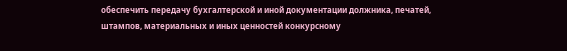обеспечить передачу бухгалтерской и иной документации должника, печатей, штампов, материальных и иных ценностей конкурсному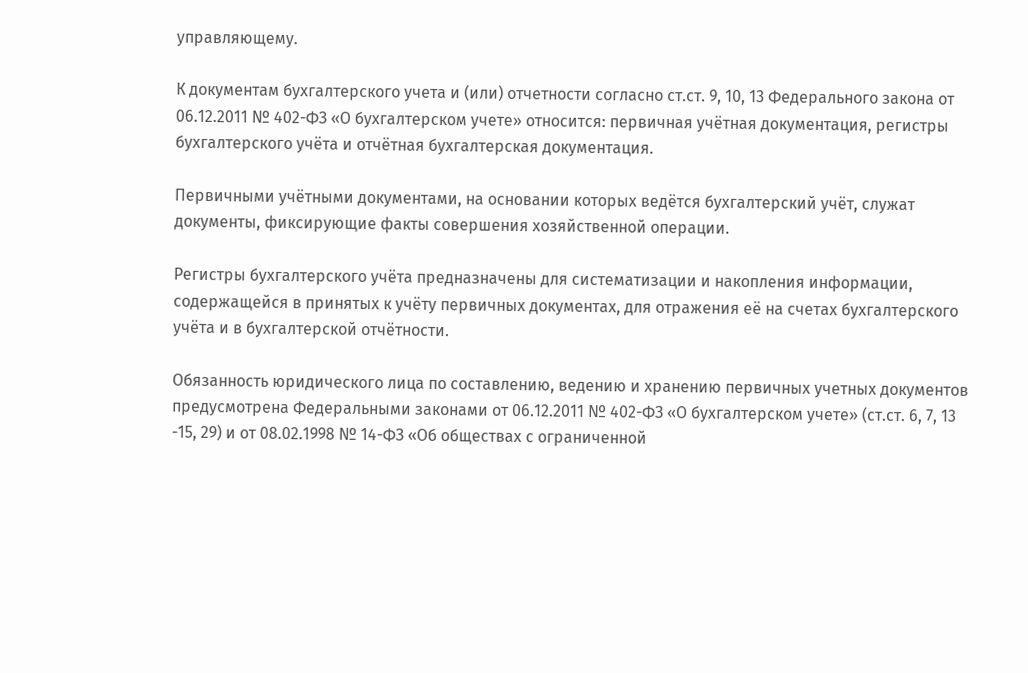управляющему.

К документам бухгалтерского учета и (или) отчетности согласно ст.ст. 9, 10, 13 Федерального закона от 06.12.2011 № 402-ФЗ «О бухгалтерском учете» относится: первичная учётная документация, регистры бухгалтерского учёта и отчётная бухгалтерская документация.

Первичными учётными документами, на основании которых ведётся бухгалтерский учёт, служат документы, фиксирующие факты совершения хозяйственной операции.

Регистры бухгалтерского учёта предназначены для систематизации и накопления информации, содержащейся в принятых к учёту первичных документах, для отражения её на счетах бухгалтерского учёта и в бухгалтерской отчётности.

Обязанность юридического лица по составлению, ведению и хранению первичных учетных документов предусмотрена Федеральными законами от 06.12.2011 № 402-ФЗ «О бухгалтерском учете» (ст.ст. 6, 7, 13 -15, 29) и от 08.02.1998 № 14-ФЗ «Об обществах с ограниченной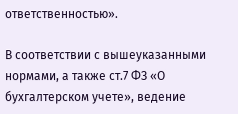ответственностью».

В соответствии с вышеуказанными нормами, а также ст.7 ФЗ «О бухгалтерском учете», ведение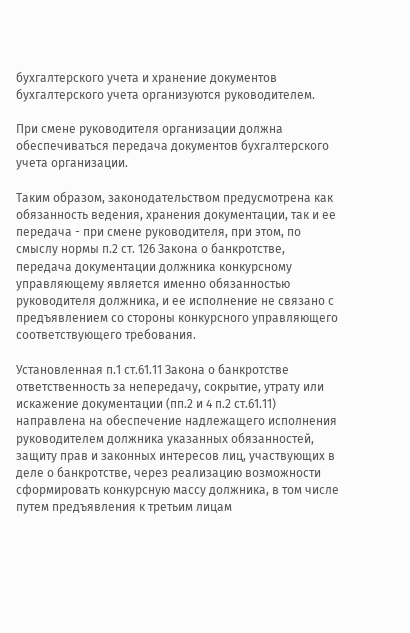бухгалтерского учета и хранение документов бухгалтерского учета организуются руководителем.

При смене руководителя организации должна обеспечиваться передача документов бухгалтерского учета организации.

Таким образом, законодательством предусмотрена как обязанность ведения, хранения документации, так и ее передача - при смене руководителя, при этом, по смыслу нормы п.2 ст. 126 Закона о банкротстве, передача документации должника конкурсному управляющему является именно обязанностью руководителя должника, и ее исполнение не связано с предъявлением со стороны конкурсного управляющего соответствующего требования.

Установленная п.1 ст.61.11 Закона о банкротстве ответственность за непередачу, сокрытие, утрату или искажение документации (пп.2 и 4 п.2 ст.61.11) направлена на обеспечение надлежащего исполнения руководителем должника указанных обязанностей, защиту прав и законных интересов лиц, участвующих в деле о банкротстве, через реализацию возможности сформировать конкурсную массу должника, в том числе путем предъявления к третьим лицам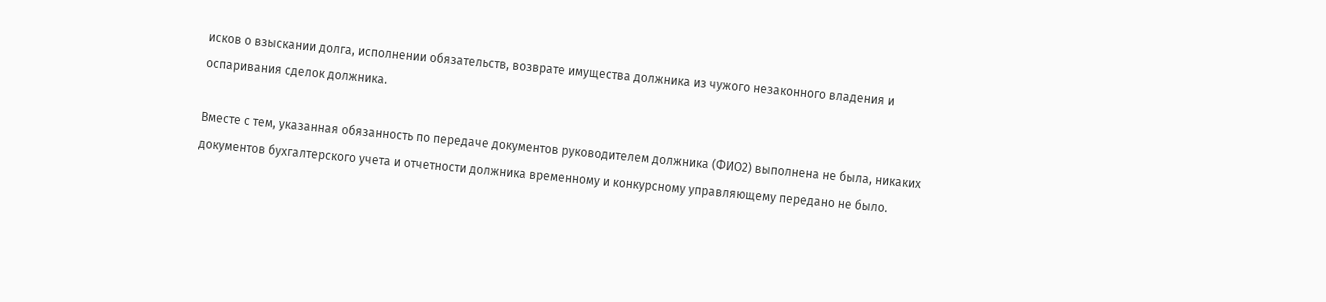исков о взыскании долга, исполнении обязательств, возврате имущества должника из чужого незаконного владения и оспаривания сделок должника.

Вместе с тем, указанная обязанность по передаче документов руководителем должника (ФИО2) выполнена не была, никаких документов бухгалтерского учета и отчетности должника временному и конкурсному управляющему передано не было.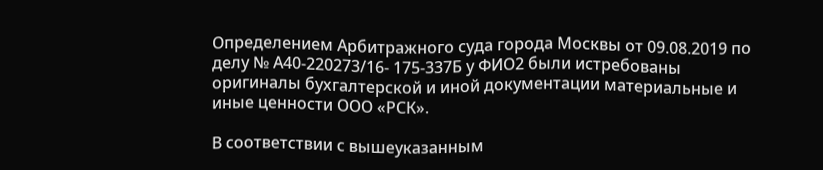Определением Арбитражного суда города Москвы от 09.08.2019 по делу № А40-220273/16- 175-337Б у ФИО2 были истребованы оригиналы бухгалтерской и иной документации материальные и иные ценности ООО «РСК».

В соответствии с вышеуказанным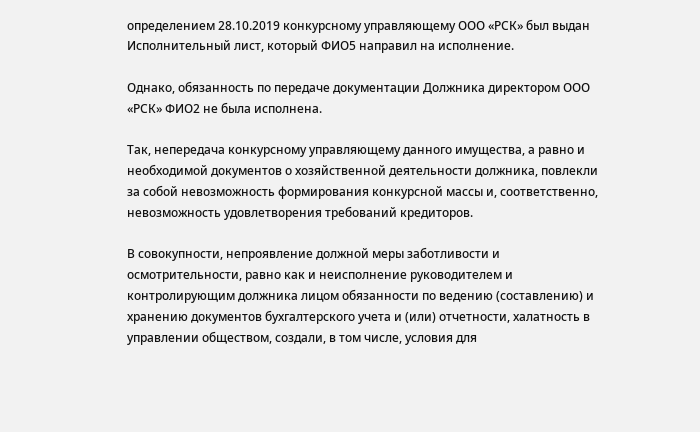определением 28.10.2019 конкурсному управляющему ООО «РСК» был выдан Исполнительный лист, который ФИО5 направил на исполнение.

Однако, обязанность по передаче документации Должника директором ООО «РСК» ФИО2 не была исполнена.

Так, непередача конкурсному управляющему данного имущества, а равно и необходимой документов о хозяйственной деятельности должника, повлекли за собой невозможность формирования конкурсной массы и, соответственно, невозможность удовлетворения требований кредиторов.

В совокупности, непроявление должной меры заботливости и осмотрительности, равно как и неисполнение руководителем и контролирующим должника лицом обязанности по ведению (составлению) и хранению документов бухгалтерского учета и (или) отчетности, халатность в управлении обществом, создали, в том числе, условия для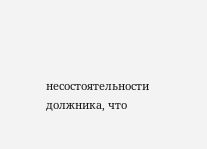несостоятельности должника, что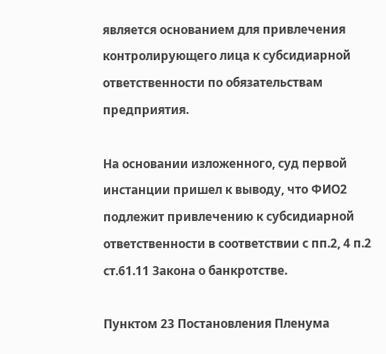является основанием для привлечения контролирующего лица к субсидиарной ответственности по обязательствам предприятия.

На основании изложенного, суд первой инстанции пришел к выводу, что ФИО2 подлежит привлечению к субсидиарной ответственности в соответствии с пп.2, 4 п.2 ст.61.11 Закона о банкротстве.

Пунктом 23 Постановления Пленума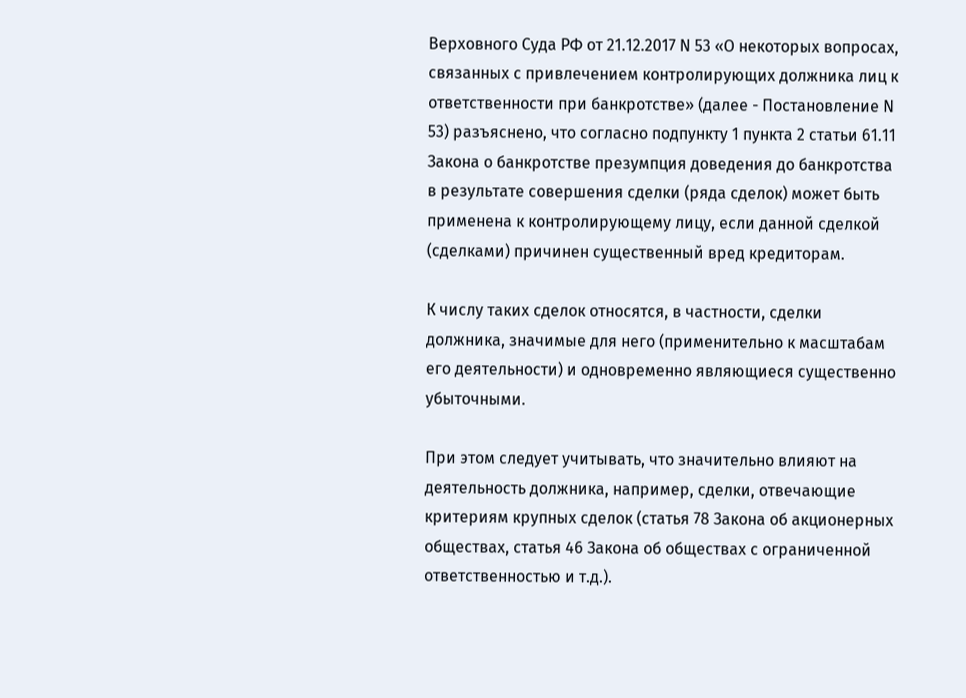Верховного Суда РФ от 21.12.2017 N 53 «О некоторых вопросах, связанных с привлечением контролирующих должника лиц к ответственности при банкротстве» (далее - Постановление N 53) разъяснено, что согласно подпункту 1 пункта 2 статьи 61.11 Закона о банкротстве презумпция доведения до банкротства в результате совершения сделки (ряда сделок) может быть применена к контролирующему лицу, если данной сделкой (сделками) причинен существенный вред кредиторам.

К числу таких сделок относятся, в частности, сделки должника, значимые для него (применительно к масштабам его деятельности) и одновременно являющиеся существенно убыточными.

При этом следует учитывать, что значительно влияют на деятельность должника, например, сделки, отвечающие критериям крупных сделок (статья 78 Закона об акционерных обществах, статья 46 Закона об обществах с ограниченной ответственностью и т.д.).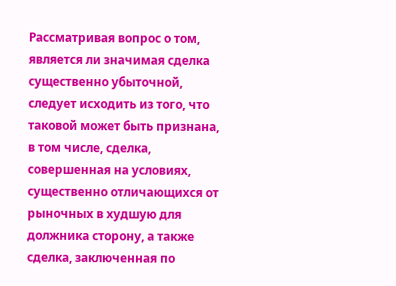Рассматривая вопрос о том, является ли значимая сделка существенно убыточной, следует исходить из того, что таковой может быть признана, в том числе, сделка, совершенная на условиях, существенно отличающихся от рыночных в худшую для должника сторону, а также сделка, заключенная по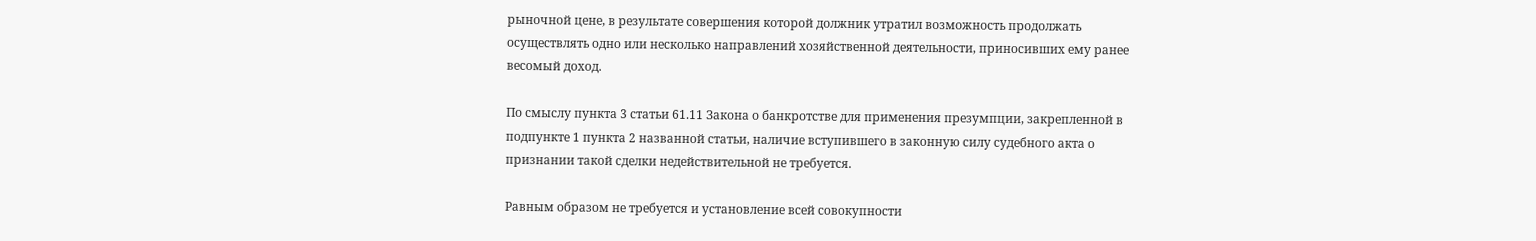рыночной цене, в результате совершения которой должник утратил возможность продолжать осуществлять одно или несколько направлений хозяйственной деятельности, приносивших ему ранее весомый доход.

По смыслу пункта 3 статьи 61.11 Закона о банкротстве для применения презумпции, закрепленной в подпункте 1 пункта 2 названной статьи, наличие вступившего в законную силу судебного акта о признании такой сделки недействительной не требуется.

Равным образом не требуется и установление всей совокупности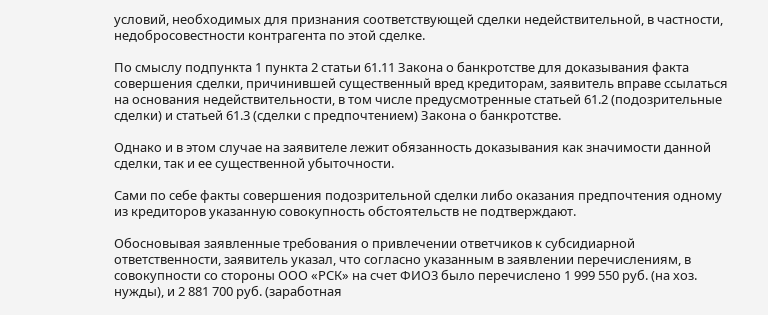условий, необходимых для признания соответствующей сделки недействительной, в частности, недобросовестности контрагента по этой сделке.

По смыслу подпункта 1 пункта 2 статьи 61.11 Закона о банкротстве для доказывания факта совершения сделки, причинившей существенный вред кредиторам, заявитель вправе ссылаться на основания недействительности, в том числе предусмотренные статьей 61.2 (подозрительные сделки) и статьей 61.3 (сделки с предпочтением) Закона о банкротстве.

Однако и в этом случае на заявителе лежит обязанность доказывания как значимости данной сделки, так и ее существенной убыточности.

Сами по себе факты совершения подозрительной сделки либо оказания предпочтения одному из кредиторов указанную совокупность обстоятельств не подтверждают.

Обосновывая заявленные требования о привлечении ответчиков к субсидиарной ответственности, заявитель указал, что согласно указанным в заявлении перечислениям, в совокупности со стороны ООО «РСК» на счет ФИО3 было перечислено 1 999 550 руб. (на хоз. нужды), и 2 881 700 руб. (заработная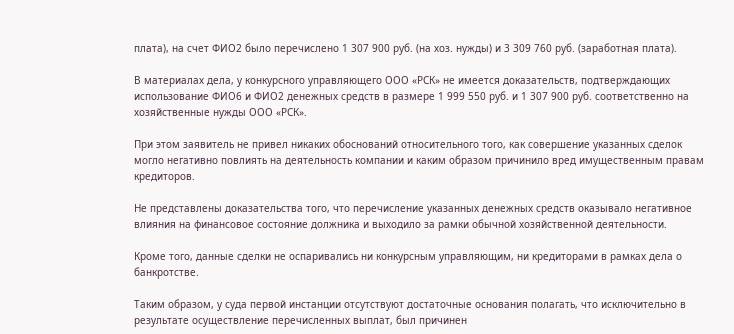плата), на счет ФИО2 было перечислено 1 307 900 руб. (на хоз. нужды) и 3 309 760 руб. (заработная плата).

В материалах дела, у конкурсного управляющего ООО «РСК» не имеется доказательств, подтверждающих использование ФИО6 и ФИО2 денежных средств в размере 1 999 550 руб. и 1 307 900 руб. соответственно на хозяйственные нужды ООО «РСК».

При этом заявитель не привел никаких обоснований относительного того, как совершение указанных сделок могло негативно повлиять на деятельность компании и каким образом причинило вред имущественным правам кредиторов.

Не представлены доказательства того, что перечисление указанных денежных средств оказывало негативное влияния на финансовое состояние должника и выходило за рамки обычной хозяйственной деятельности.

Кроме того, данные сделки не оспаривались ни конкурсным управляющим, ни кредиторами в рамках дела о банкротстве.

Таким образом, у суда первой инстанции отсутствуют достаточные основания полагать, что исключительно в результате осуществление перечисленных выплат, был причинен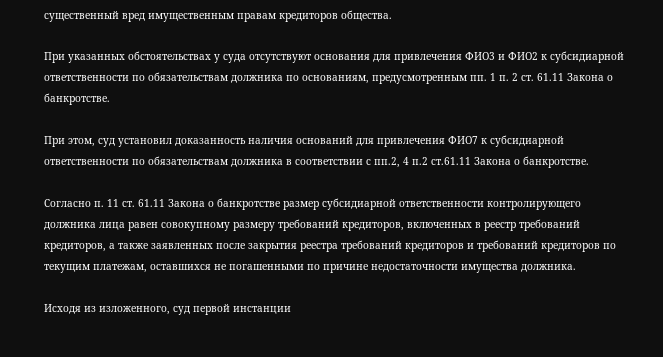существенный вред имущественным правам кредиторов общества.

При указанных обстоятельствах у суда отсутствуют основания для привлечения ФИО3 и ФИО2 к субсидиарной ответственности по обязательствам должника по основаниям, предусмотренным пп. 1 п. 2 ст. 61.11 Закона о банкротстве.

При этом, суд установил доказанность наличия оснований для привлечения ФИО7 к субсидиарной ответственности по обязательствам должника в соответствии с пп.2, 4 п.2 ст.61.11 Закона о банкротстве.

Согласно п. 11 ст. 61.11 Закона о банкротстве размер субсидиарной ответственности контролирующего должника лица равен совокупному размеру требований кредиторов, включенных в реестр требований кредиторов, а также заявленных после закрытия реестра требований кредиторов и требований кредиторов по текущим платежам, оставшихся не погашенными по причине недостаточности имущества должника.

Исходя из изложенного, суд первой инстанции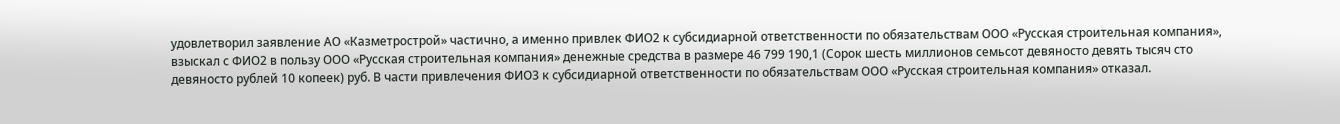удовлетворил заявление АО «Казметрострой» частично, а именно привлек ФИО2 к субсидиарной ответственности по обязательствам ООО «Русская строительная компания», взыскал с ФИО2 в пользу ООО «Русская строительная компания» денежные средства в размере 46 799 190,1 (Сорок шесть миллионов семьсот девяносто девять тысяч сто девяносто рублей 10 копеек) руб. В части привлечения ФИО3 к субсидиарной ответственности по обязательствам ООО «Русская строительная компания» отказал.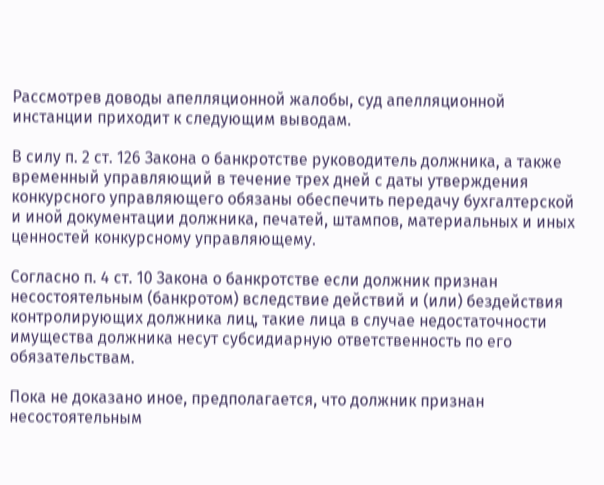Рассмотрев доводы апелляционной жалобы, суд апелляционной инстанции приходит к следующим выводам.

В силу п. 2 ст. 126 Закона о банкротстве руководитель должника, а также временный управляющий в течение трех дней с даты утверждения конкурсного управляющего обязаны обеспечить передачу бухгалтерской и иной документации должника, печатей, штампов, материальных и иных ценностей конкурсному управляющему.

Согласно п. 4 ст. 10 Закона о банкротстве если должник признан несостоятельным (банкротом) вследствие действий и (или) бездействия контролирующих должника лиц, такие лица в случае недостаточности имущества должника несут субсидиарную ответственность по его обязательствам.

Пока не доказано иное, предполагается, что должник признан несостоятельным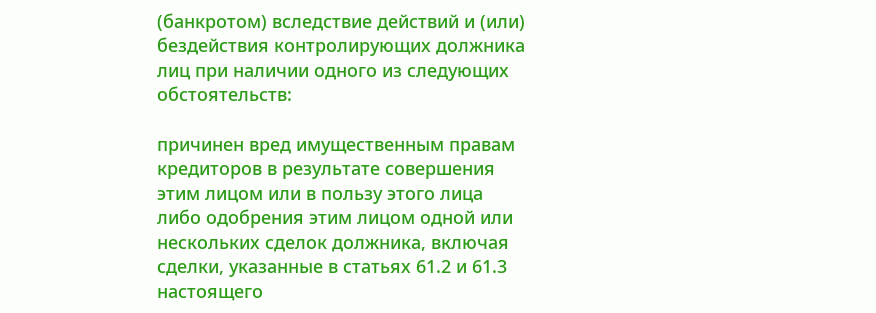(банкротом) вследствие действий и (или) бездействия контролирующих должника лиц при наличии одного из следующих обстоятельств:

причинен вред имущественным правам кредиторов в результате совершения этим лицом или в пользу этого лица либо одобрения этим лицом одной или нескольких сделок должника, включая сделки, указанные в статьях 61.2 и 61.3 настоящего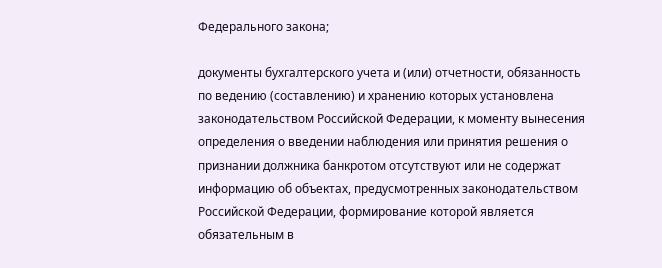Федерального закона;

документы бухгалтерского учета и (или) отчетности, обязанность по ведению (составлению) и хранению которых установлена законодательством Российской Федерации, к моменту вынесения определения о введении наблюдения или принятия решения о признании должника банкротом отсутствуют или не содержат информацию об объектах, предусмотренных законодательством Российской Федерации, формирование которой является обязательным в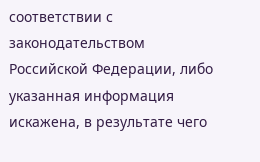соответствии с законодательством Российской Федерации, либо указанная информация искажена, в результате чего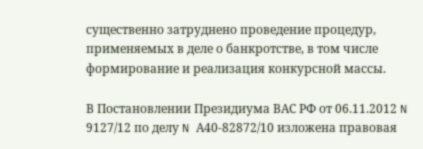существенно затруднено проведение процедур, применяемых в деле о банкротстве, в том числе формирование и реализация конкурсной массы.

В Постановлении Президиума ВАС РФ от 06.11.2012 N 9127/12 по делу N А40-82872/10 изложена правовая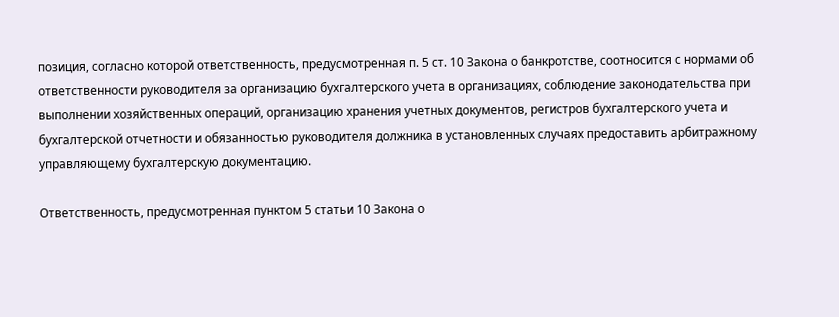позиция, согласно которой ответственность, предусмотренная п. 5 ст. 10 Закона о банкротстве, соотносится с нормами об ответственности руководителя за организацию бухгалтерского учета в организациях, соблюдение законодательства при выполнении хозяйственных операций, организацию хранения учетных документов, регистров бухгалтерского учета и бухгалтерской отчетности и обязанностью руководителя должника в установленных случаях предоставить арбитражному управляющему бухгалтерскую документацию.

Ответственность, предусмотренная пунктом 5 статьи 10 Закона о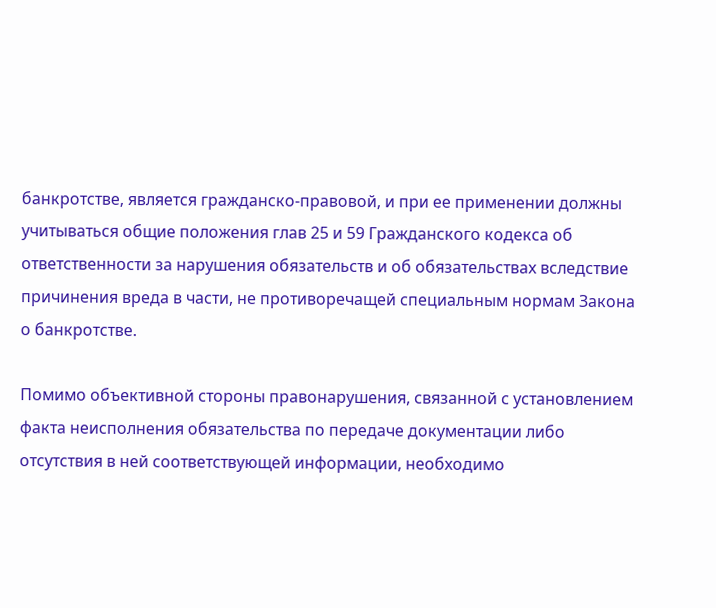банкротстве, является гражданско-правовой, и при ее применении должны учитываться общие положения глав 25 и 59 Гражданского кодекса об ответственности за нарушения обязательств и об обязательствах вследствие причинения вреда в части, не противоречащей специальным нормам Закона о банкротстве.

Помимо объективной стороны правонарушения, связанной с установлением факта неисполнения обязательства по передаче документации либо отсутствия в ней соответствующей информации, необходимо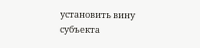установить вину субъекта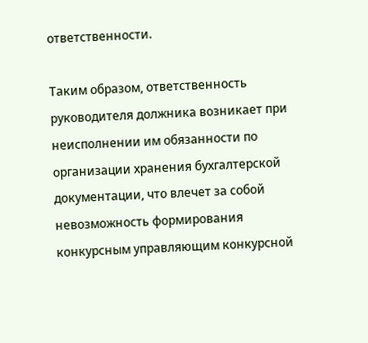ответственности.

Таким образом, ответственность руководителя должника возникает при неисполнении им обязанности по организации хранения бухгалтерской документации, что влечет за собой невозможность формирования конкурсным управляющим конкурсной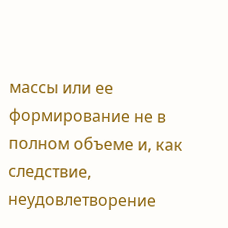массы или ее формирование не в полном объеме и, как следствие, неудовлетворение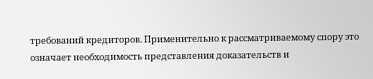требований кредиторов. Применительно к рассматриваемому спору это означает необходимость представления доказательств и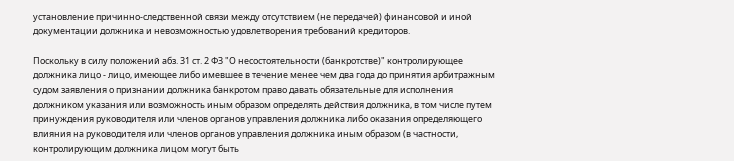установление причинно-следственной связи между отсутствием (не передачей) финансовой и иной документации должника и невозможностью удовлетворения требований кредиторов.

Поскольку в силу положений абз. 31 ст. 2 ФЗ "О несостоятельности (банкротстве)" контролирующее должника лицо - лицо, имеющее либо имевшее в течение менее чем два года до принятия арбитражным судом заявления о признании должника банкротом право давать обязательные для исполнения должником указания или возможность иным образом определять действия должника, в том числе путем принуждения руководителя или членов органов управления должника либо оказания определяющего влияния на руководителя или членов органов управления должника иным образом (в частности, контролирующим должника лицом могут быть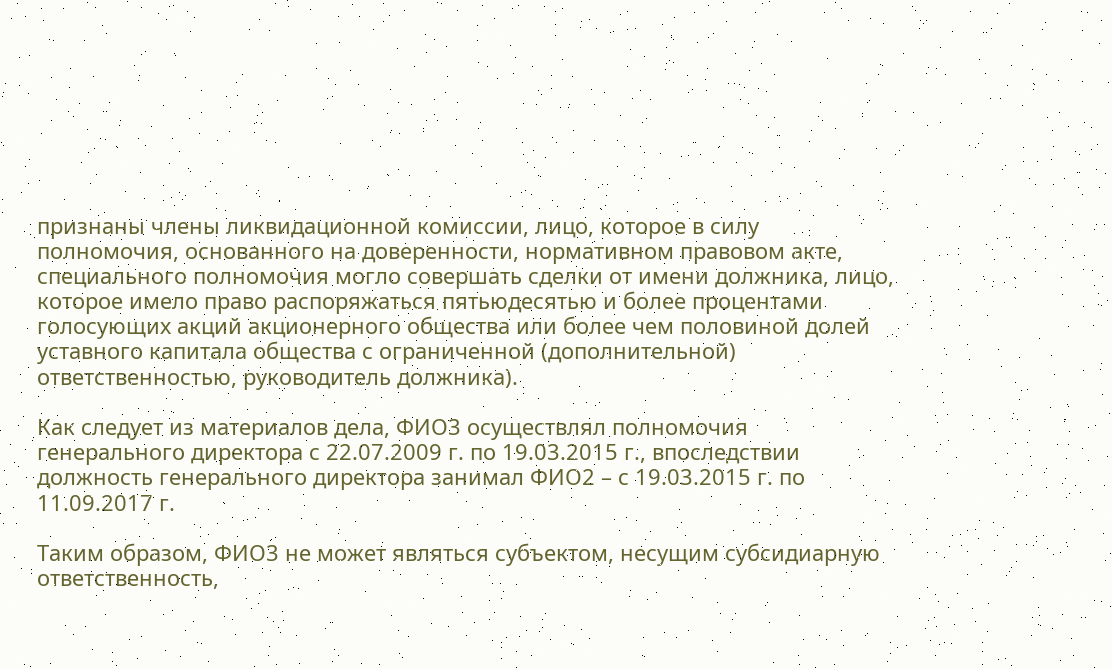признаны члены ликвидационной комиссии, лицо, которое в силу полномочия, основанного на доверенности, нормативном правовом акте, специального полномочия могло совершать сделки от имени должника, лицо, которое имело право распоряжаться пятьюдесятью и более процентами голосующих акций акционерного общества или более чем половиной долей уставного капитала общества с ограниченной (дополнительной) ответственностью, руководитель должника).

Как следует из материалов дела, ФИО3 осуществлял полномочия генерального директора с 22.07.2009 г. по 19.03.2015 г., впоследствии должность генерального директора занимал ФИО2 – с 19.03.2015 г. по 11.09.2017 г.

Таким образом, ФИО3 не может являться субъектом, несущим субсидиарную ответственность,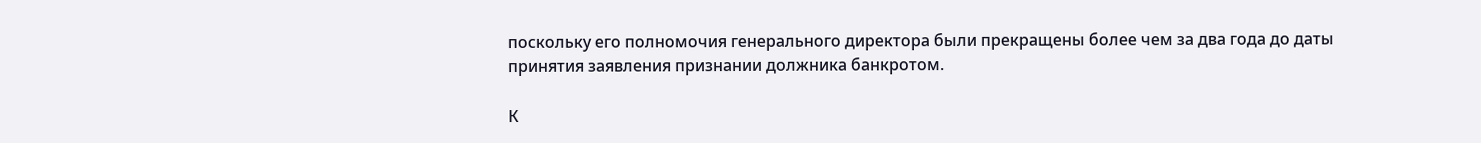поскольку его полномочия генерального директора были прекращены более чем за два года до даты принятия заявления признании должника банкротом.

К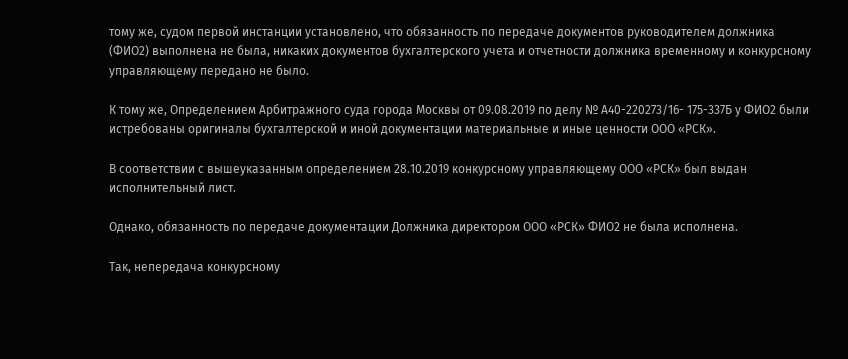тому же, судом первой инстанции установлено, что обязанность по передаче документов руководителем должника (ФИО2) выполнена не была, никаких документов бухгалтерского учета и отчетности должника временному и конкурсному управляющему передано не было.

К тому же, Определением Арбитражного суда города Москвы от 09.08.2019 по делу № А40-220273/16- 175-337Б у ФИО2 были истребованы оригиналы бухгалтерской и иной документации материальные и иные ценности ООО «РСК».

В соответствии с вышеуказанным определением 28.10.2019 конкурсному управляющему ООО «РСК» был выдан исполнительный лист.

Однако, обязанность по передаче документации Должника директором ООО «РСК» ФИО2 не была исполнена.

Так, непередача конкурсному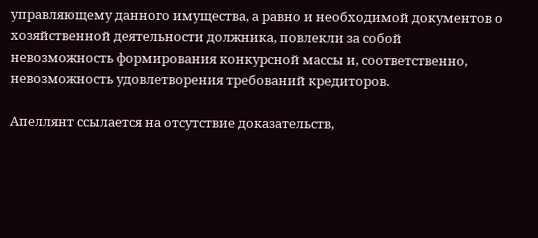управляющему данного имущества, а равно и необходимой документов о хозяйственной деятельности должника, повлекли за собой невозможность формирования конкурсной массы и, соответственно, невозможность удовлетворения требований кредиторов.

Апеллянт ссылается на отсутствие доказательств,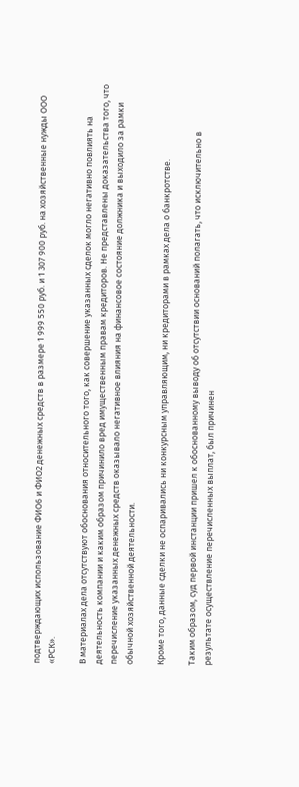подтверждающих использование ФИО6 и ФИО2 денежных средств в размере 1 999 550 руб. и 1 307 900 руб. на хозяйственные нужды ООО «РСК».

В материалах дела отсутствуют обоснования относительного того, как совершение указанных сделок могло негативно повлиять на деятельность компании и каким образом причинило вред имущественным правам кредиторов. Не представлены доказательства того, что перечисление указанных денежных средств оказывало негативное влияния на финансовое состояние должника и выходило за рамки обычной хозяйственной деятельности.

Кроме того, данные сделки не оспаривались ни конкурсным управляющим, ни кредиторами в рамках дела о банкротстве.

Таким образом, суд первой инстанции пришел к обоснованному выводу об отсутствии оснований полагать, что исключительно в результате осуществление перечисленных выплат, был причинен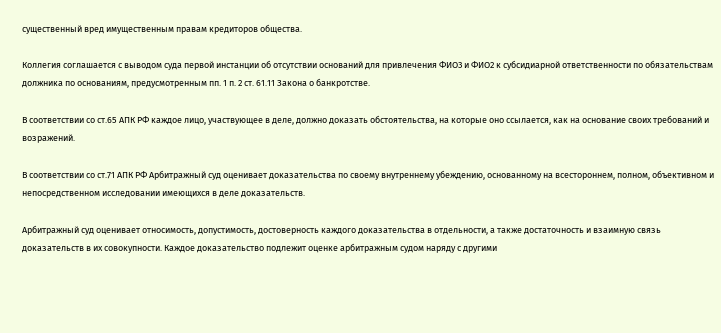существенный вред имущественным правам кредиторов общества.

Коллегия соглашается с выводом суда первой инстанции об отсутствии оснований для привлечения ФИО3 и ФИО2 к субсидиарной ответственности по обязательствам должника по основаниям, предусмотренным пп. 1 п. 2 ст. 61.11 Закона о банкротстве.

В соответствии со ст.65 АПК РФ каждое лицо, участвующее в деле, должно доказать обстоятельства, на которые оно ссылается, как на основание своих требований и возражений.

В соответствии со ст.71 АПК РФ Арбитражный суд оценивает доказательства по своему внутреннему убеждению, основанному на всестороннем, полном, объективном и непосредственном исследовании имеющихся в деле доказательств.

Арбитражный суд оценивает относимость, допустимость, достоверность каждого доказательства в отдельности, а также достаточность и взаимную связь доказательств в их совокупности. Каждое доказательство подлежит оценке арбитражным судом наряду с другими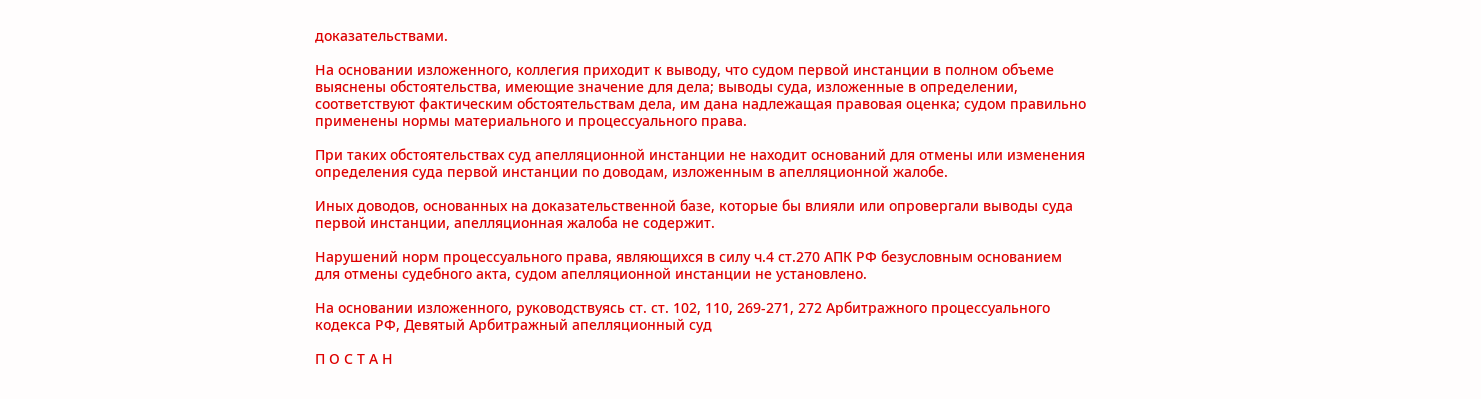доказательствами.

На основании изложенного, коллегия приходит к выводу, что судом первой инстанции в полном объеме выяснены обстоятельства, имеющие значение для дела; выводы суда, изложенные в определении, соответствуют фактическим обстоятельствам дела, им дана надлежащая правовая оценка; судом правильно применены нормы материального и процессуального права.

При таких обстоятельствах суд апелляционной инстанции не находит оснований для отмены или изменения определения суда первой инстанции по доводам, изложенным в апелляционной жалобе.

Иных доводов, основанных на доказательственной базе, которые бы влияли или опровергали выводы суда первой инстанции, апелляционная жалоба не содержит.

Нарушений норм процессуального права, являющихся в силу ч.4 ст.270 АПК РФ безусловным основанием для отмены судебного акта, судом апелляционной инстанции не установлено.

На основании изложенного, руководствуясь ст. ст. 102, 110, 269-271, 272 Арбитражного процессуального кодекса РФ, Девятый Арбитражный апелляционный суд

П О С Т А Н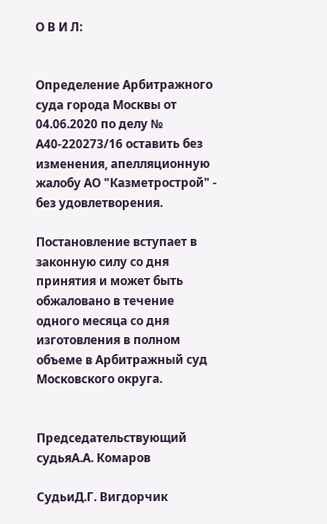О В И Л:


Определение Арбитражного суда города Москвы от 04.06.2020 по делу № А40-220273/16 оставить без изменения, апелляционную жалобу АО "Казметрострой" - без удовлетворения.

Постановление вступает в законную силу со дня принятия и может быть обжаловано в течение одного месяца со дня изготовления в полном объеме в Арбитражный суд Московского округа.


Председательствующий судьяА.А. Комаров

СудьиД.Г. Вигдорчик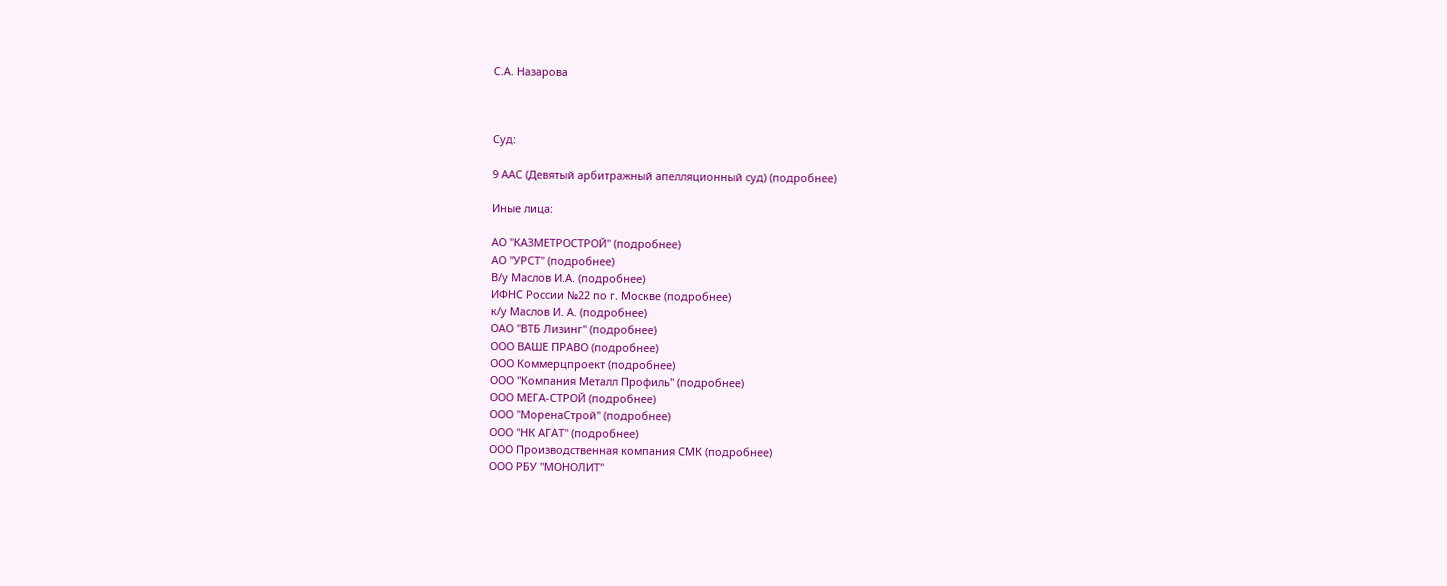С.А. Назарова



Суд:

9 ААС (Девятый арбитражный апелляционный суд) (подробнее)

Иные лица:

АО "КАЗМЕТРОСТРОЙ" (подробнее)
АО "УРСТ" (подробнее)
В/у Маслов И.А. (подробнее)
ИФНС России №22 по г. Москве (подробнее)
к/у Маслов И. А. (подробнее)
ОАО "ВТБ Лизинг" (подробнее)
ООО ВАШЕ ПРАВО (подробнее)
ООО Коммерцпроект (подробнее)
ООО "Компания Металл Профиль" (подробнее)
ООО МЕГА-СТРОЙ (подробнее)
ООО "МоренаСтрой" (подробнее)
ООО "НК АГАТ" (подробнее)
ООО Производственная компания СМК (подробнее)
ООО РБУ "МОНОЛИТ"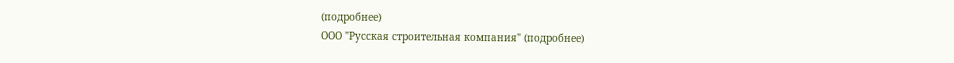(подробнее)
ООО "Русская строительная компания" (подробнее)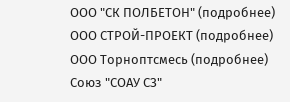ООО "СК ПОЛБЕТОН" (подробнее)
ООО СТРОЙ-ПРОЕКТ (подробнее)
ООО Торноптсмесь (подробнее)
Союз "СОАУ СЗ"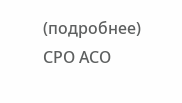(подробнее)
СРО АСО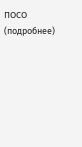ПОСО (подробнее)